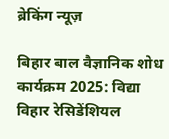ब्रेकिंग न्यूज़

बिहार बाल वैज्ञानिक शोध कार्यक्रम 2025: विद्या विहार रेसिडेंशियल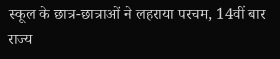स्कूल के छात्र-छात्राओं ने लहराया परचम, 14वीं बार राज्य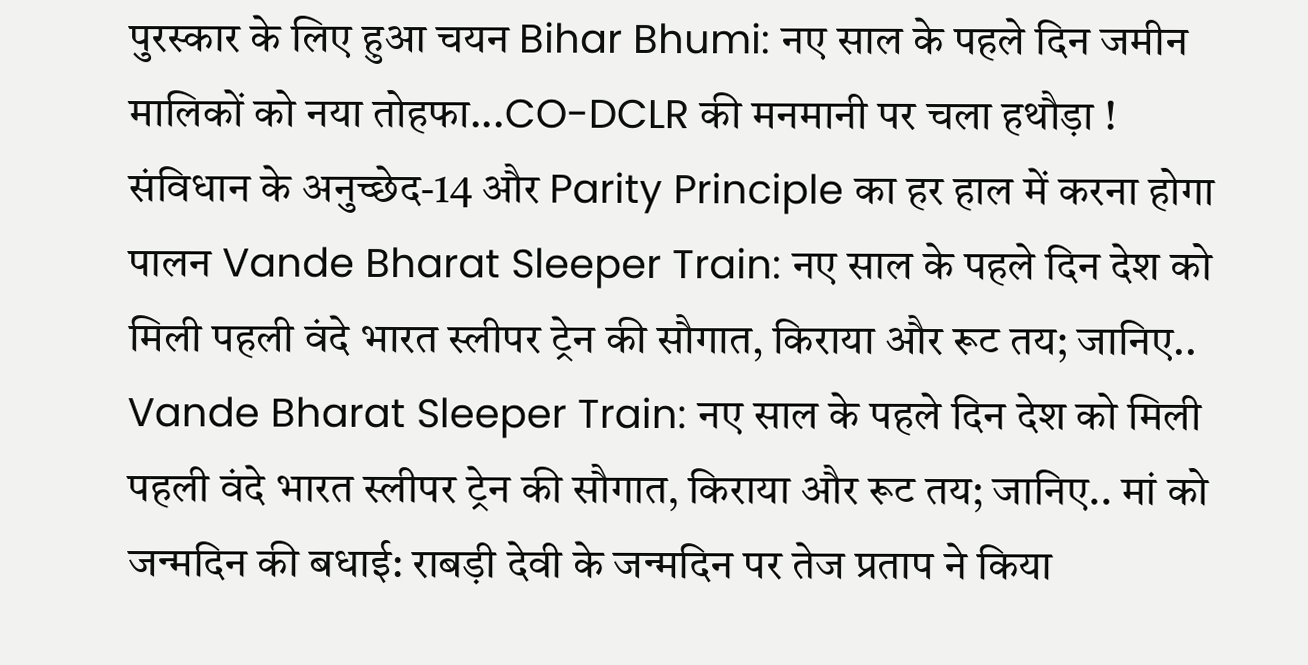पुरस्कार के लिए हुआ चयन Bihar Bhumi: नए साल के पहले दिन जमीन मालिकों को नया तोहफा...CO-DCLR की मनमानी पर चला हथौड़ा ! संविधान के अनुच्छेद-14 और Parity Principle का हर हाल में करना होगा पालन Vande Bharat Sleeper Train: नए साल के पहले दिन देश को मिली पहली वंदे भारत स्लीपर ट्रेन की सौगात, किराया और रूट तय; जानिए.. Vande Bharat Sleeper Train: नए साल के पहले दिन देश को मिली पहली वंदे भारत स्लीपर ट्रेन की सौगात, किराया और रूट तय; जानिए.. मां को जन्मदिन की बधाई: राबड़ी देवी के जन्मदिन पर तेज प्रताप ने किया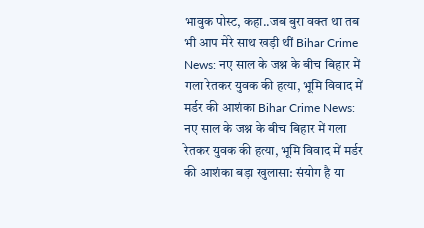भावुक पोस्ट, कहा..जब बुरा वक्त था तब भी आप मेरे साथ खड़ी थीं Bihar Crime News: नए साल के जश्न के बीच बिहार में गला रेतकर युवक की हत्या, भूमि विवाद में मर्डर की आशंका Bihar Crime News: नए साल के जश्न के बीच बिहार में गला रेतकर युवक की हत्या, भूमि विवाद में मर्डर की आशंका बड़ा खुलासा: संयोग है या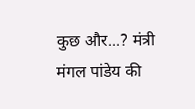कुछ और...? मंत्री मंगल पांडेय की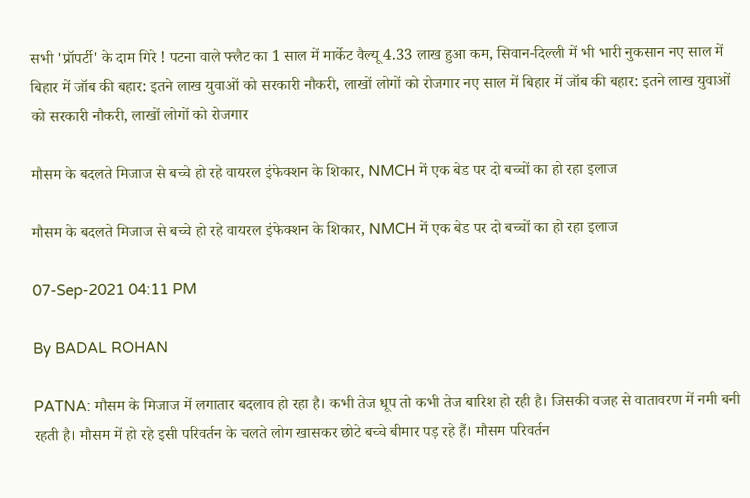सभी 'प्रॉपर्टी' के दाम गिरे ! पटना वाले फ्लैट का 1 साल में मार्केट वैल्यू 4.33 लाख हुआ कम, सिवान-दिल्ली में भी भारी नुकसान नए साल में बिहार में जॉब की बहार: इतने लाख युवाओं को सरकारी नौकरी, लाखों लोगों को रोजगार नए साल में बिहार में जॉब की बहार: इतने लाख युवाओं को सरकारी नौकरी, लाखों लोगों को रोजगार

मौसम के बदलते मिजाज से बच्चे हो रहे वायरल इंफेक्शन के शिकार, NMCH में एक बेड पर दो बच्चों का हो रहा इलाज

मौसम के बदलते मिजाज से बच्चे हो रहे वायरल इंफेक्शन के शिकार, NMCH में एक बेड पर दो बच्चों का हो रहा इलाज

07-Sep-2021 04:11 PM

By BADAL ROHAN

PATNA: मौसम के मिजाज में लगातार बदलाव हो रहा है। कभी तेज धूप तो कभी तेज बारिश हो रही है। जिसकी वजह से वातावरण में नमी बनी रहती है। मौसम में हो रहे इसी परिवर्तन के चलते लोग खासकर छोटे बच्चे बीमार पड़ रहे हैं। मौसम परिवर्तन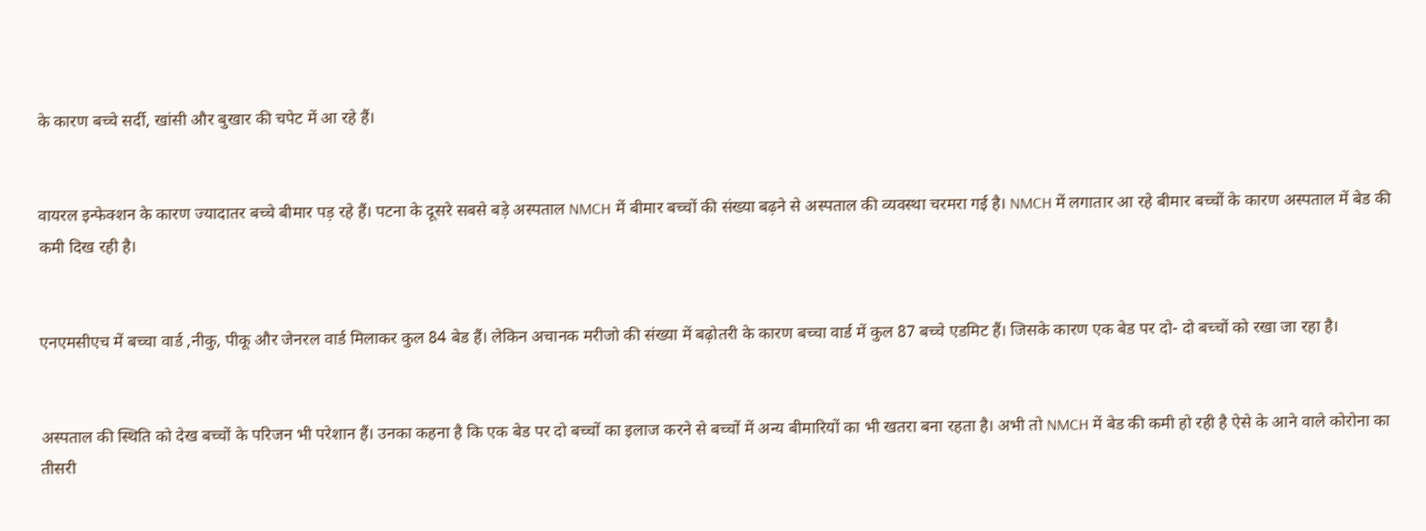के कारण बच्चे सर्दी, खांसी और बुखार की चपेट में आ रहे हैं।


वायरल इन्फेक्शन के कारण ज्यादातर बच्चे बीमार पड़ रहे हैं। पटना के दूसरे सबसे बड़े अस्पताल NMCH में बीमार बच्चों की संख्या बढ़ने से अस्पताल की व्यवस्था चरमरा गई है। NMCH में लगातार आ रहे बीमार बच्चों के कारण अस्पताल में बेड की कमी दिख रही है।


एनएमसीएच में बच्चा वार्ड ,नीकु, पीकू और जेनरल वार्ड मिलाकर कुल 84 बेड हैं। लेकिन अचानक मरीजो की संख्या में बढ़ोतरी के कारण बच्चा वार्ड में कुल 87 बच्चे एडमिट हैं। जिसके कारण एक बेड पर दो- दो बच्चों को रखा जा रहा है।


अस्पताल की स्थिति को देख बच्चों के परिजन भी परेशान हैं। उनका कहना है कि एक बेड पर दो बच्चों का इलाज करने से बच्चों में अन्य बीमारियों का भी खतरा बना रहता है। अभी तो NMCH में बेड की कमी हो रही है ऐसे के आने वाले कोरोना का तीसरी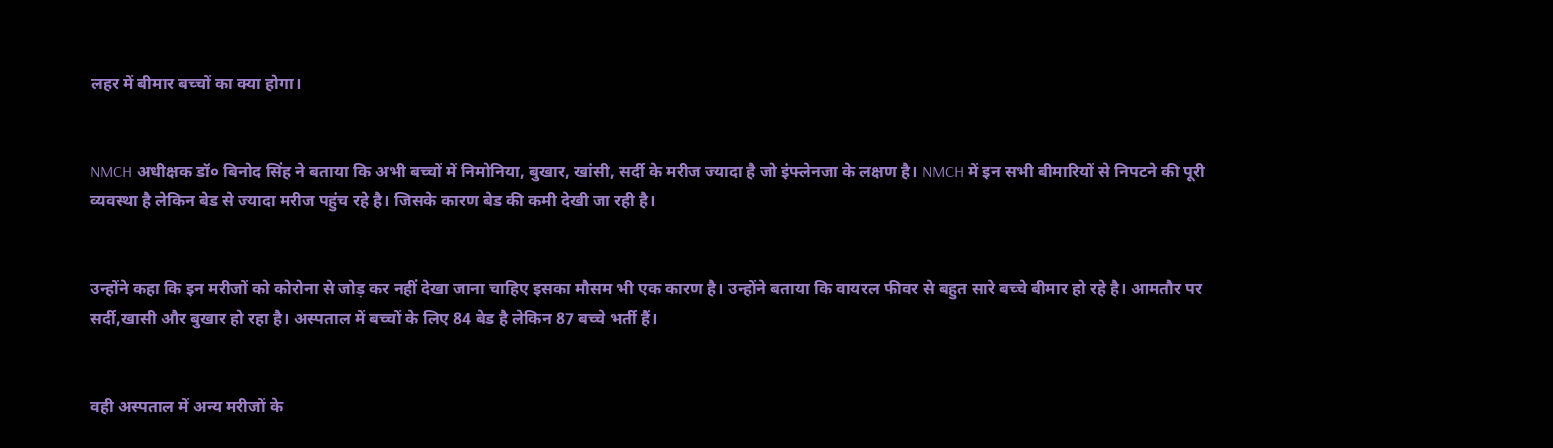लहर में बीमार बच्चों का क्या होगा।


NMCH अधीक्षक डॉ० बिनोद सिंह ने बताया कि अभी बच्चों में निमोनिया, बुखार, खांसी, सर्दी के मरीज ज्यादा है जो इंफ्लेनजा के लक्षण है। NMCH में इन सभी बीमारियों से निपटने की पूरी व्यवस्था है लेकिन बेड से ज्यादा मरीज पहुंच रहे है। जिसके कारण बेड की कमी देखी जा रही है।


उन्होंने कहा कि इन मरीजों को कोरोना से जोड़ कर नहीं देखा जाना चाहिए इसका मौसम भी एक कारण है। उन्होंने बताया कि वायरल फीवर से बहुत सारे बच्चे बीमार हो रहे है। आमतौर पर सर्दी,खासी और बुखार हो रहा है। अस्पताल में बच्चों के लिए 84 बेड है लेकिन 87 बच्चे भर्ती हैं।


वही अस्पताल में अन्य मरीजों के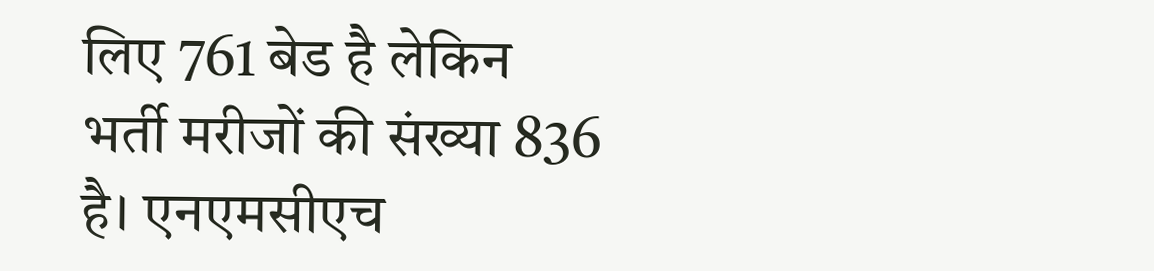लिए 761 बेड है लेकिन भर्ती मरीजों की संख्या 836 है। एनएमसीएच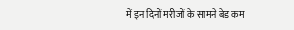में इन दिनों मरीजों के सामने बेड कम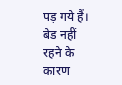पड़ गये हैं। बेड नहीं रहने के कारण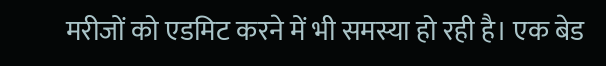मरीजों को एडमिट करने में भी समस्या हो रही है। एक बेड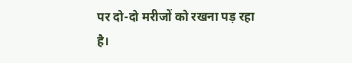पर दो-दो मरीजों को रखना पड़ रहा है।